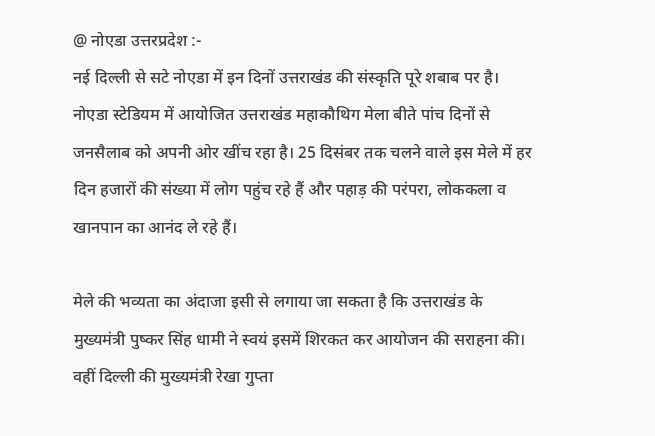@ नोएडा उत्तरप्रदेश :-
नई दिल्ली से सटे नोएडा में इन दिनों उत्तराखंड की संस्कृति पूरे शबाब पर है। नोएडा स्टेडियम में आयोजित उत्तराखंड महाकौथिग मेला बीते पांच दिनों से जनसैलाब को अपनी ओर खींच रहा है। 25 दिसंबर तक चलने वाले इस मेले में हर दिन हजारों की संख्या में लोग पहुंच रहे हैं और पहाड़ की परंपरा, लोककला व खानपान का आनंद ले रहे हैं।

मेले की भव्यता का अंदाजा इसी से लगाया जा सकता है कि उत्तराखंड के मुख्यमंत्री पुष्कर सिंह धामी ने स्वयं इसमें शिरकत कर आयोजन की सराहना की। वहीं दिल्ली की मुख्यमंत्री रेखा गुप्ता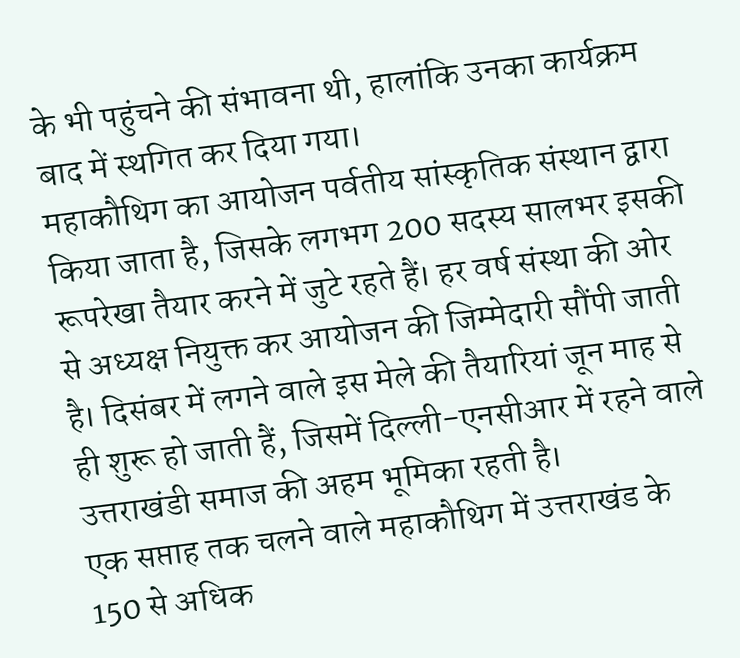के भी पहुंचने की संभावना थी, हालांकि उनका कार्यक्रम बाद में स्थगित कर दिया गया।
महाकौथिग का आयोजन पर्वतीय सांस्कृतिक संस्थान द्वारा किया जाता है, जिसके लगभग 200 सदस्य सालभर इसकी रूपरेखा तैयार करने में जुटे रहते हैं। हर वर्ष संस्था की ओर से अध्यक्ष नियुक्त कर आयोजन की जिम्मेदारी सौंपी जाती है। दिसंबर में लगने वाले इस मेले की तैयारियां जून माह से ही शुरू हो जाती हैं, जिसमें दिल्ली-एनसीआर में रहने वाले उत्तराखंडी समाज की अहम भूमिका रहती है।
एक सप्ताह तक चलने वाले महाकौथिग में उत्तराखंड के 150 से अधिक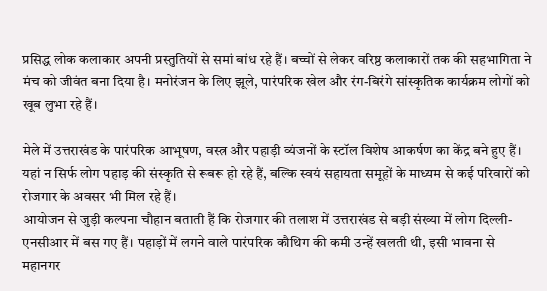प्रसिद्ध लोक कलाकार अपनी प्रस्तुतियों से समां बांध रहे हैं। बच्चों से लेकर वरिष्ठ कलाकारों तक की सहभागिता ने मंच को जीवंत बना दिया है। मनोरंजन के लिए झूले, पारंपरिक खेल और रंग-बिरंगे सांस्कृतिक कार्यक्रम लोगों को खूब लुभा रहे हैं।

मेले में उत्तराखंड के पारंपरिक आभूषण, वस्त्र और पहाड़ी व्यंजनों के स्टॉल विशेष आकर्षण का केंद्र बने हुए हैं। यहां न सिर्फ लोग पहाड़ की संस्कृति से रूबरू हो रहे हैं, बल्कि स्वयं सहायता समूहों के माध्यम से कई परिवारों को रोजगार के अवसर भी मिल रहे हैं।
आयोजन से जुड़ी कल्पना चौहान बताती हैं कि रोजगार की तलाश में उत्तराखंड से बड़ी संख्या में लोग दिल्ली-एनसीआर में बस गए हैं। पहाड़ों में लगने वाले पारंपरिक कौथिग की कमी उन्हें खलती थी, इसी भावना से महानगर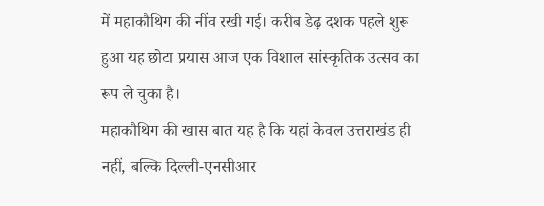में महाकौथिग की नींव रखी गई। करीब डेढ़ दशक पहले शुरू हुआ यह छोटा प्रयास आज एक विशाल सांस्कृतिक उत्सव का रूप ले चुका है।
महाकौथिग की खास बात यह है कि यहां केवल उत्तराखंड ही नहीं, बल्कि दिल्ली-एनसीआर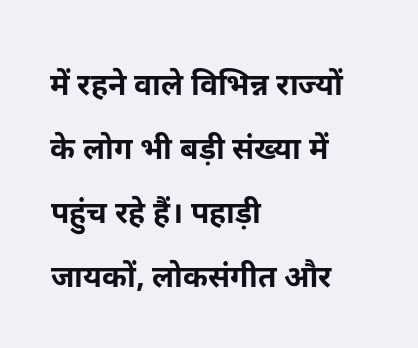में रहने वाले विभिन्न राज्यों के लोग भी बड़ी संख्या में पहुंच रहे हैं। पहाड़ी जायकों, लोकसंगीत और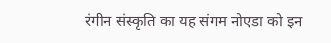रंगीन संस्कृति का यह संगम नोएडा को इन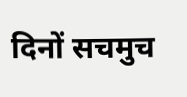दिनों सचमुच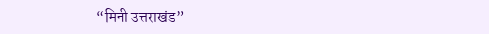“मिनी उत्तराखंड”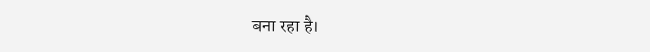बना रहा है।